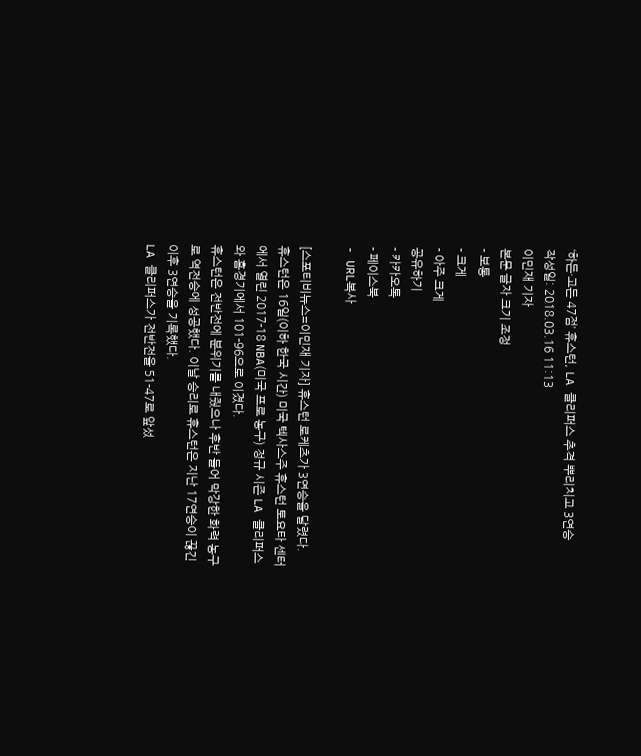‘하든·고든 47점’ 휴스턴, LA 클리퍼스 추격 뿌리치고 3연승
작성일: 2018.03.16 11:13
이민재 기자
본문 글자 크기 조정
- 보통
- 크게
- 아주 크게
공유하기
- 카카오톡
- 페이스북
- URL복사

[스포티비뉴스=이민재 기자] 휴스턴 로케츠가 3연승을 달렸다.
휴스턴은 16일(이하 한국 시간) 미국 텍사스주 휴스턴 토요타 센터에서 열린 2017-18 NBA(미국 프로 농구) 정규 시즌 LA 클리퍼스와 홈경기에서 101-96으로 이겼다.
휴스턴은 전반전에 분위기를 내줬으나 후반 들어 막강한 화력 농구로 역전승에 성공했다. 이날 승리로 휴스턴은 지난 17연승이 끊긴 이후 3연승을 기록했다.
LA 클리퍼스가 전반전을 51-47로 앞섰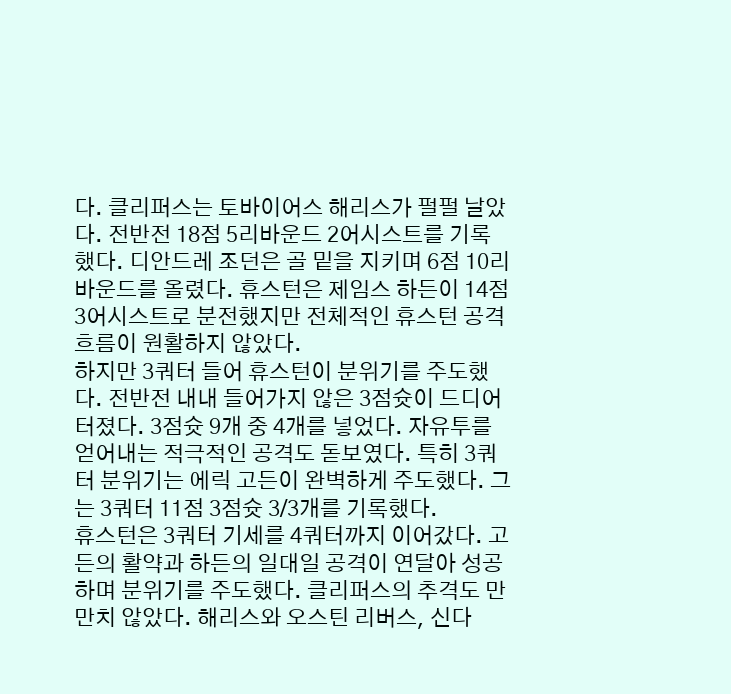다. 클리퍼스는 토바이어스 해리스가 펄펄 날았다. 전반전 18점 5리바운드 2어시스트를 기록했다. 디안드레 조던은 골 밑을 지키며 6점 10리바운드를 올렸다. 휴스턴은 제임스 하든이 14점 3어시스트로 분전했지만 전체적인 휴스턴 공격 흐름이 원활하지 않았다.
하지만 3쿼터 들어 휴스턴이 분위기를 주도했다. 전반전 내내 들어가지 않은 3점슛이 드디어 터졌다. 3점슛 9개 중 4개를 넣었다. 자유투를 얻어내는 적극적인 공격도 돋보였다. 특히 3쿼터 분위기는 에릭 고든이 완벽하게 주도했다. 그는 3쿼터 11점 3점슛 3/3개를 기록했다.
휴스턴은 3쿼터 기세를 4쿼터까지 이어갔다. 고든의 활약과 하든의 일대일 공격이 연달아 성공하며 분위기를 주도했다. 클리퍼스의 추격도 만만치 않았다. 해리스와 오스틴 리버스, 신다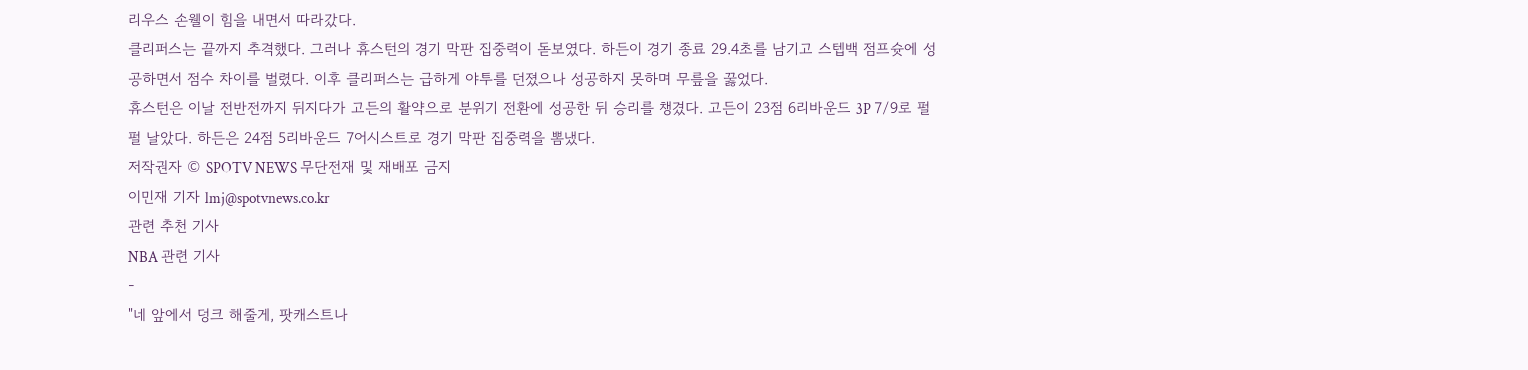리우스 손웰이 힘을 내면서 따라갔다.
클리퍼스는 끝까지 추격했다. 그러나 휴스턴의 경기 막판 집중력이 돋보였다. 하든이 경기 종료 29.4초를 남기고 스텝백 점프슛에 성공하면서 점수 차이를 벌렸다. 이후 클리퍼스는 급하게 야투를 던졌으나 성공하지 못하며 무릎을 꿇었다.
휴스턴은 이날 전반전까지 뒤지다가 고든의 활약으로 분위기 전환에 성공한 뒤 승리를 챙겼다. 고든이 23점 6리바운드 3P 7/9로 펄펄 날았다. 하든은 24점 5리바운드 7어시스트로 경기 막판 집중력을 뽐냈다.
저작권자 © SPOTV NEWS 무단전재 및 재배포 금지
이민재 기자 lmj@spotvnews.co.kr
관련 추천 기사
NBA 관련 기사
-
"네 앞에서 덩크 해줄게, 팟캐스트나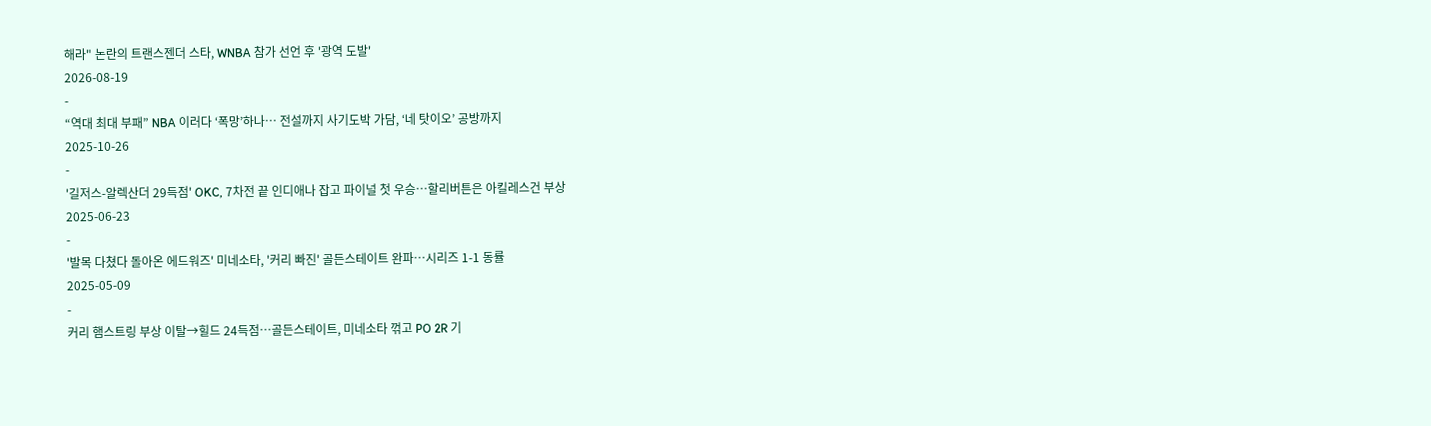해라" 논란의 트랜스젠더 스타, WNBA 참가 선언 후 '광역 도발'
2026-08-19
-
“역대 최대 부패” NBA 이러다 ‘폭망’하나… 전설까지 사기도박 가담, ‘네 탓이오’ 공방까지
2025-10-26
-
'길저스-알렉산더 29득점' OKC, 7차전 끝 인디애나 잡고 파이널 첫 우승…할리버튼은 아킬레스건 부상
2025-06-23
-
'발목 다쳤다 돌아온 에드워즈' 미네소타, '커리 빠진' 골든스테이트 완파…시리즈 1-1 동률
2025-05-09
-
커리 햄스트링 부상 이탈→힐드 24득점…골든스테이트, 미네소타 꺾고 PO 2R 기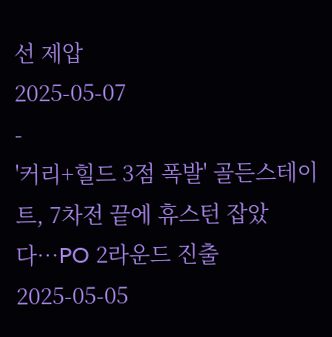선 제압
2025-05-07
-
'커리+힐드 3점 폭발' 골든스테이트, 7차전 끝에 휴스턴 잡았다…PO 2라운드 진출
2025-05-05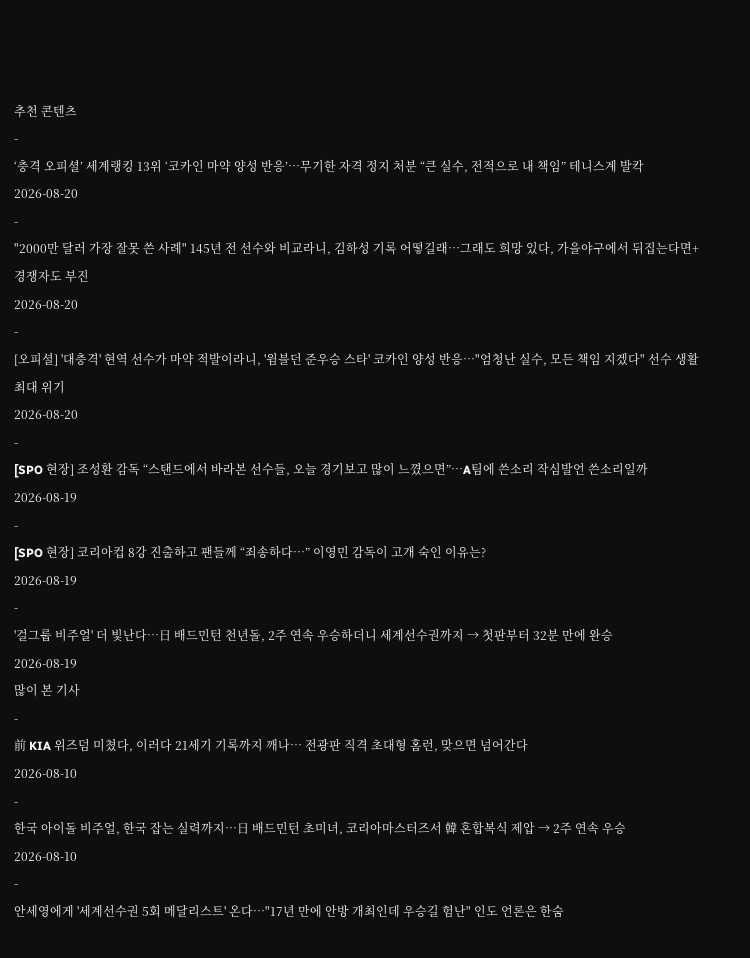추천 콘텐츠
-
‘충격 오피셜’ 세계랭킹 13위 ‘코카인 마약 양성 반응’…무기한 자격 정지 처분 “큰 실수, 전적으로 내 책임” 테니스계 발칵
2026-08-20
-
"2000만 달러 가장 잘못 쓴 사례" 145년 전 선수와 비교라니, 김하성 기록 어떻길래…그래도 희망 있다, 가을야구에서 뒤집는다면+경쟁자도 부진
2026-08-20
-
[오피셜] '대충격' 현역 선수가 마약 적발이라니, '윔블던 준우승 스타' 코카인 양성 반응…"엄청난 실수, 모든 책임 지겠다" 선수 생활 최대 위기
2026-08-20
-
[SPO 현장] 조성환 감독 “스탠드에서 바라본 선수들, 오늘 경기보고 많이 느꼈으면”…A팀에 쓴소리 작심발언 쓴소리일까
2026-08-19
-
[SPO 현장] 코리아컵 8강 진출하고 팬들께 “죄송하다…” 이영민 감독이 고개 숙인 이유는?
2026-08-19
-
'걸그룹 비주얼' 더 빛난다…日 배드민턴 천년돌, 2주 연속 우승하더니 세계선수권까지 → 첫판부터 32분 만에 완승
2026-08-19
많이 본 기사
-
前 KIA 위즈덤 미쳤다, 이러다 21세기 기록까지 깨나… 전광판 직격 초대형 홈런, 맞으면 넘어간다
2026-08-10
-
한국 아이돌 비주얼, 한국 잡는 실력까지…日 배드민턴 초미녀, 코리아마스터즈서 韓 혼합복식 제압 → 2주 연속 우승
2026-08-10
-
안세영에게 '세계선수권 5회 메달리스트' 온다…"17년 만에 안방 개최인데 우승길 험난" 인도 언론은 한숨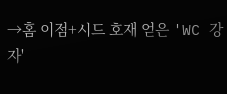→홈 이점+시드 호재 얻은 'WC 강자'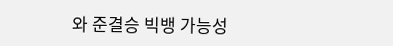와 준결승 빅뱅 가능성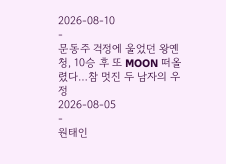2026-08-10
-
문동주 걱정에 울었던 왕옌청, 10승 후 또 MOON 떠올렸다…참 멋진 두 남자의 우정
2026-08-05
-
원태인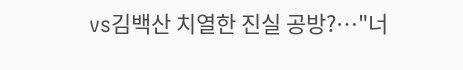vs김백산 치열한 진실 공방?…"너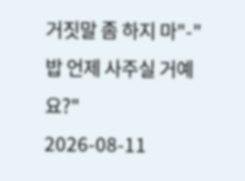거짓말 좀 하지 마"-"밥 언제 사주실 거예요?"
2026-08-11